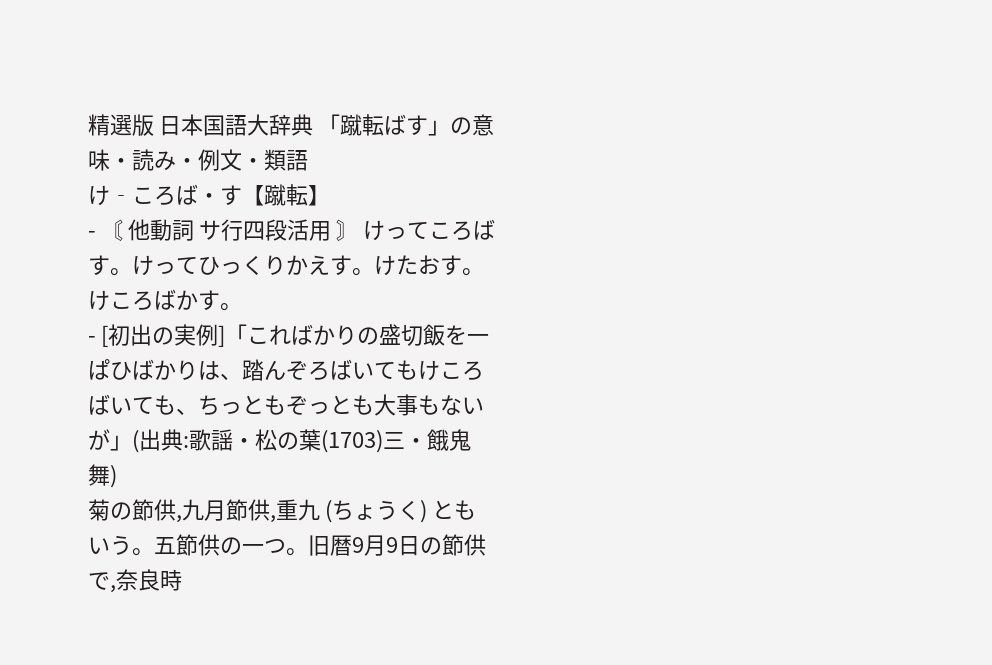精選版 日本国語大辞典 「蹴転ばす」の意味・読み・例文・類語
け‐ころば・す【蹴転】
- 〘 他動詞 サ行四段活用 〙 けってころばす。けってひっくりかえす。けたおす。けころばかす。
- [初出の実例]「こればかりの盛切飯を一ぱひばかりは、踏んぞろばいてもけころばいても、ちっともぞっとも大事もないが」(出典:歌謡・松の葉(1703)三・餓鬼舞)
菊の節供,九月節供,重九 (ちょうく) ともいう。五節供の一つ。旧暦9月9日の節供で,奈良時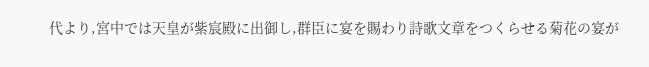代より,宮中では天皇が紫宸殿に出御し,群臣に宴を賜わり詩歌文章をつくらせる菊花の宴が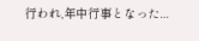行われ,年中行事となった...